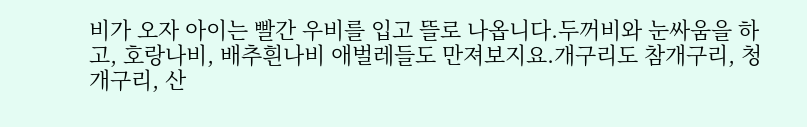비가 오자 아이는 빨간 우비를 입고 뜰로 나옵니다.두꺼비와 눈싸움을 하고, 호랑나비, 배추흰나비 애벌레들도 만져보지요.개구리도 참개구리, 청개구리, 산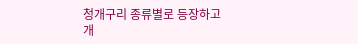청개구리 종류별로 등장하고 개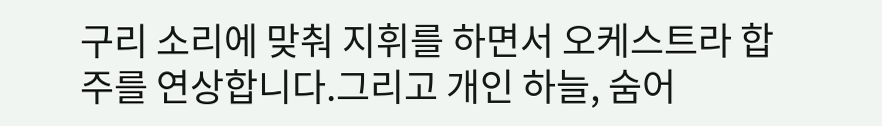구리 소리에 맞춰 지휘를 하면서 오케스트라 합주를 연상합니다.그리고 개인 하늘, 숨어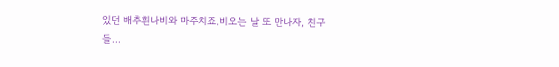있던 배추흰나비와 마주치죠.비오는 날 또 만나자, 친구들...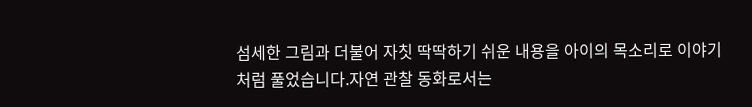섬세한 그림과 더불어 자칫 딱딱하기 쉬운 내용을 아이의 목소리로 이야기처럼 풀었습니다.자연 관찰 동화로서는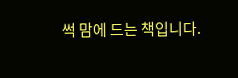썩 맘에 드는 책입니다.